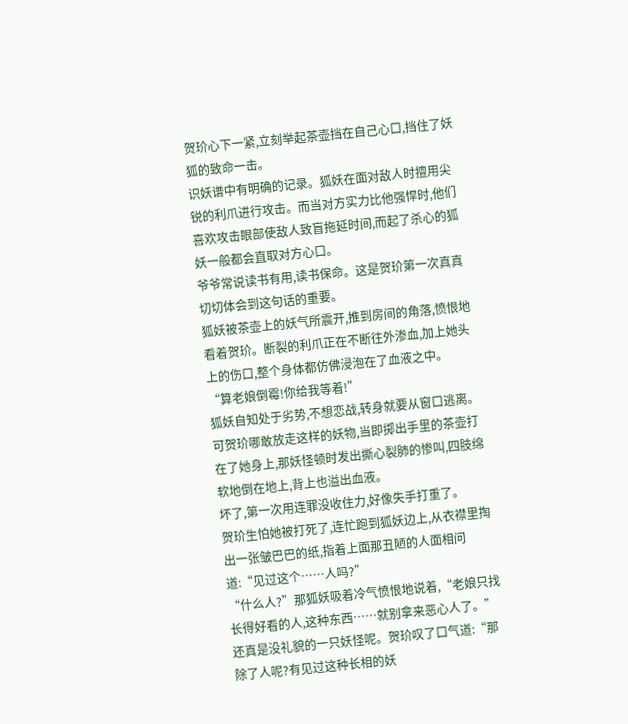贺玠心下一紧,立刻举起茶壶挡在自己心口,挡住了妖狐的致命一击。
识妖谱中有明确的记录。狐妖在面对敌人时擅用尖锐的利爪进行攻击。而当对方实力比他强悍时,他们喜欢攻击眼部使敌人致盲拖延时间,而起了杀心的狐妖一般都会直取对方心口。
爷爷常说读书有用,读书保命。这是贺玠第一次真真切切体会到这句话的重要。
狐妖被茶壶上的妖气所震开,推到房间的角落,愤恨地看着贺玠。断裂的利爪正在不断往外渗血,加上她头上的伤口,整个身体都仿佛浸泡在了血液之中。
“算老娘倒霉!你给我等着!”
狐妖自知处于劣势,不想恋战,转身就要从窗口逃离。
可贺玠哪敢放走这样的妖物,当即掷出手里的茶壶打在了她身上,那妖怪顿时发出撕心裂肺的惨叫,四肢绵软地倒在地上,背上也溢出血液。
坏了,第一次用连罪没收住力,好像失手打重了。
贺玠生怕她被打死了,连忙跑到狐妖边上,从衣襟里掏出一张皱巴巴的纸,指着上面那丑陋的人面相问道:“见过这个……人吗?”
“什么人?”那狐妖吸着冷气愤恨地说着,“老娘只找长得好看的人,这种东西……就别拿来恶心人了。”
还真是没礼貌的一只妖怪呢。贺玠叹了口气道:“那除了人呢?有见过这种长相的妖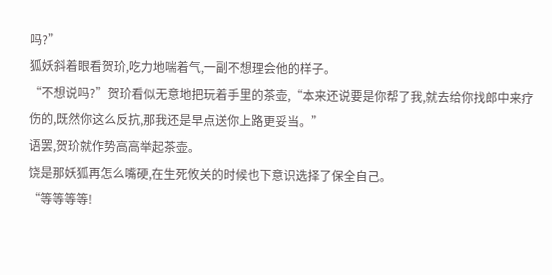吗?”
狐妖斜着眼看贺玠,吃力地喘着气,一副不想理会他的样子。
“不想说吗?”贺玠看似无意地把玩着手里的茶壶,“本来还说要是你帮了我,就去给你找郎中来疗伤的,既然你这么反抗,那我还是早点送你上路更妥当。”
语罢,贺玠就作势高高举起茶壶。
饶是那妖狐再怎么嘴硬,在生死攸关的时候也下意识选择了保全自己。
“等等等等!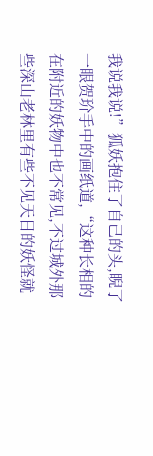我说我说!”狐妖抱住了自己的头,睨了一眼贺玠手中的画纸道,“这种长相的在附近的妖物中也不常见,不过城外那些深山老林里有些不见天日的妖怪就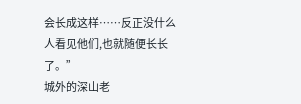会长成这样……反正没什么人看见他们,也就随便长长了。”
城外的深山老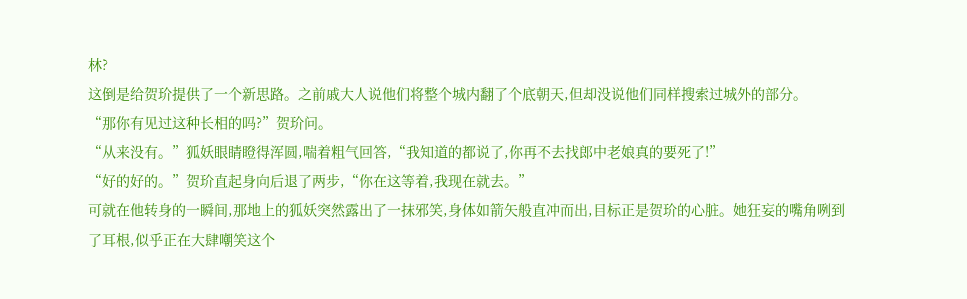林?
这倒是给贺玠提供了一个新思路。之前戚大人说他们将整个城内翻了个底朝天,但却没说他们同样搜索过城外的部分。
“那你有见过这种长相的吗?”贺玠问。
“从来没有。”狐妖眼睛瞪得浑圆,喘着粗气回答,“我知道的都说了,你再不去找郎中老娘真的要死了!”
“好的好的。”贺玠直起身向后退了两步,“你在这等着,我现在就去。”
可就在他转身的一瞬间,那地上的狐妖突然露出了一抹邪笑,身体如箭矢般直冲而出,目标正是贺玠的心脏。她狂妄的嘴角咧到了耳根,似乎正在大肆嘲笑这个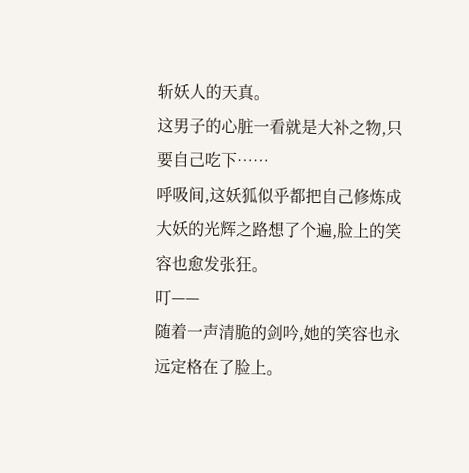斩妖人的天真。
这男子的心脏一看就是大补之物,只要自己吃下……
呼吸间,这妖狐似乎都把自己修炼成大妖的光辉之路想了个遍,脸上的笑容也愈发张狂。
叮——
随着一声清脆的剑吟,她的笑容也永远定格在了脸上。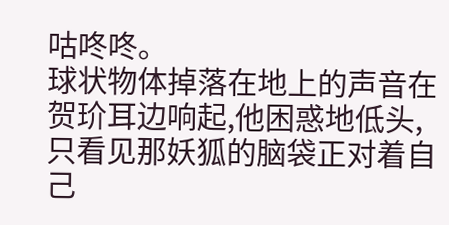咕咚咚。
球状物体掉落在地上的声音在贺玠耳边响起,他困惑地低头,只看见那妖狐的脑袋正对着自己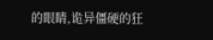的眼睛,诡异僵硬的狂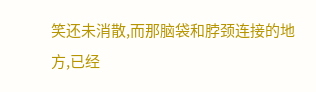笑还未消散,而那脑袋和脖颈连接的地方,已经